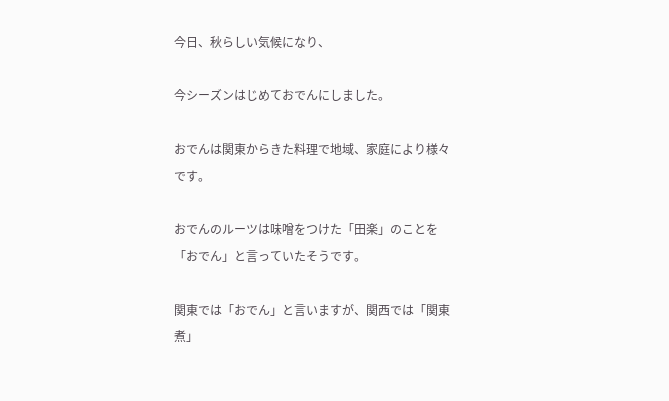今日、秋らしい気候になり、

今シーズンはじめておでんにしました。

おでんは関東からきた料理で地域、家庭により様々です。

おでんのルーツは味噌をつけた「田楽」のことを「おでん」と言っていたそうです。

関東では「おでん」と言いますが、関西では「関東煮」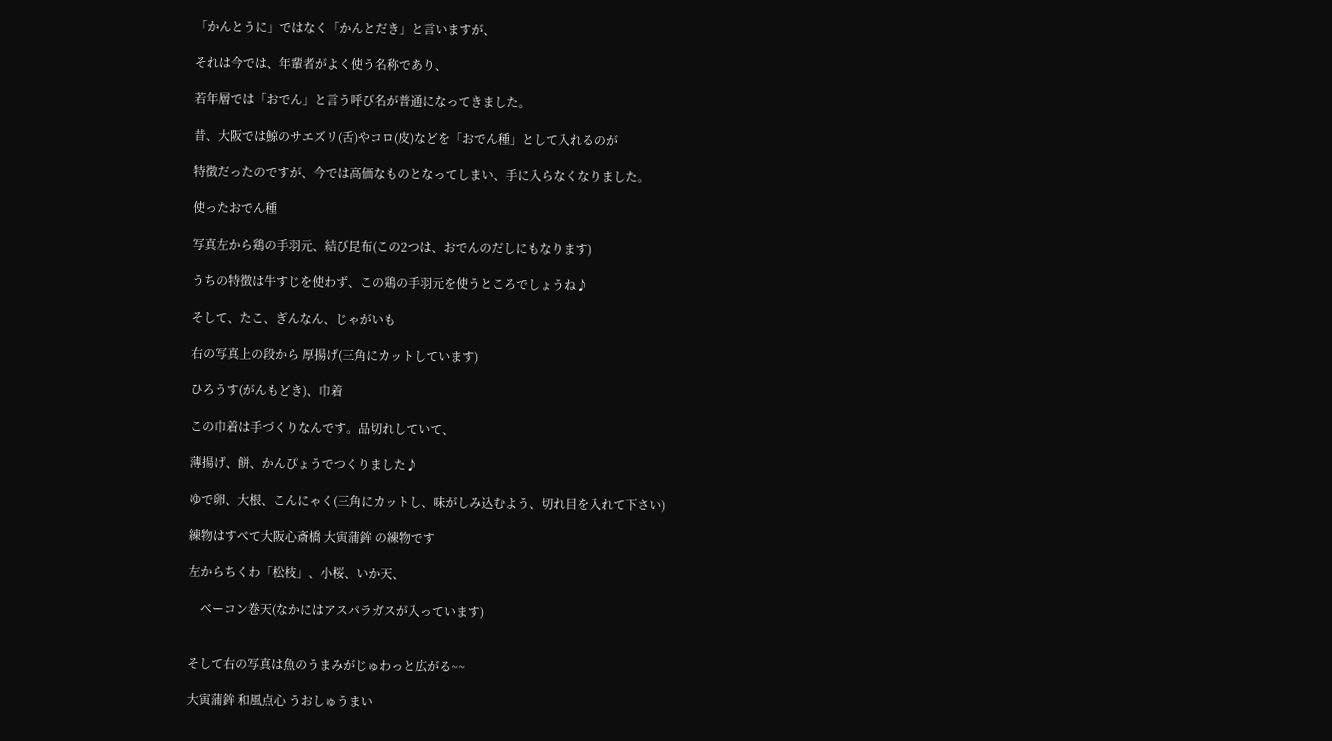「かんとうに」ではなく「かんとだき」と言いますが、

それは今では、年輩者がよく使う名称であり、

若年層では「おでん」と言う呼び名が普通になってきました。

昔、大阪では鯨のサエズリ(舌)やコロ(皮)などを「おでん種」として入れるのが

特徴だったのですが、今では高価なものとなってしまい、手に入らなくなりました。

使ったおでん種

写真左から鶏の手羽元、結び昆布(この2つは、おでんのだしにもなります)

うちの特徴は牛すじを使わず、この鶏の手羽元を使うところでしょうね♪

そして、たこ、ぎんなん、じゃがいも

右の写真上の段から 厚揚げ(三角にカットしています)

ひろうす(がんもどき)、巾着

この巾着は手づくりなんです。品切れしていて、

薄揚げ、餅、かんぴょうでつくりました♪

ゆで卵、大根、こんにゃく(三角にカットし、味がしみ込むよう、切れ目を入れて下さい)

練物はすべて大阪心斎橋 大寅蒲鉾 の練物です

左からちくわ「松枝」、小桜、いか天、

    ベーコン巻天(なかにはアスパラガスが入っています)


そして右の写真は魚のうまみがじゅわっと広がる~~

大寅蒲鉾 和風点心 うおしゅうまい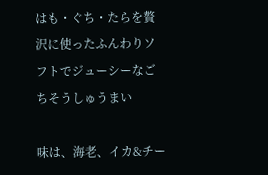はも・ぐち・たらを贅沢に使ったふんわりソフトでジューシーなごちそうしゅうまい

味は、海老、イカ&チー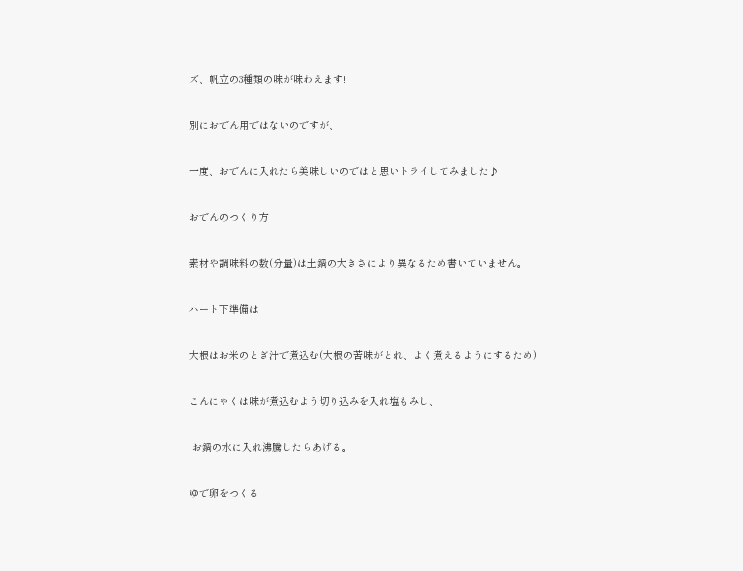ズ、帆立の3種類の味が味わえます!

別におでん用ではないのですが、

一度、おでんに入れたら美味しいのではと思いトライしてみました♪

おでんのつくり方

素材や調味料の数(分量)は土鍋の大きさにより異なるため書いていません。

ハート下準備は

大根はお米のとぎ汁で煮込む(大根の苦味がとれ、よく煮えるようにするため)

こんにゃくは味が煮込むよう切り込みを入れ塩もみし、

 お鍋の水に入れ沸騰したらあげる。

ゆで卵をつくる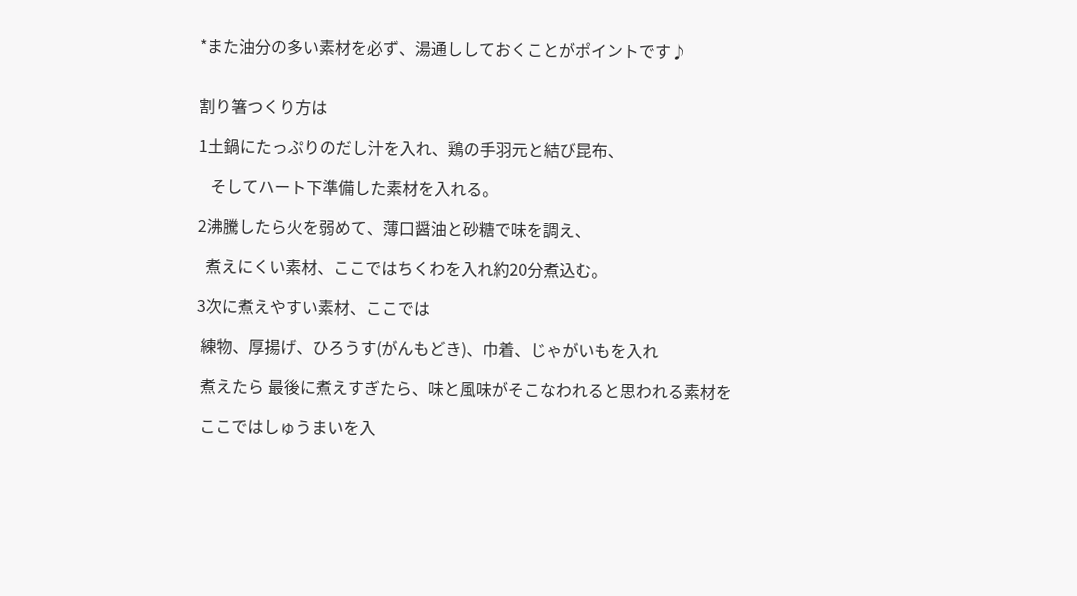*また油分の多い素材を必ず、湯通ししておくことがポイントです♪


割り箸つくり方は

1土鍋にたっぷりのだし汁を入れ、鶏の手羽元と結び昆布、

   そしてハート下準備した素材を入れる。

2沸騰したら火を弱めて、薄口醤油と砂糖で味を調え、

  煮えにくい素材、ここではちくわを入れ約20分煮込む。

3次に煮えやすい素材、ここでは

 練物、厚揚げ、ひろうす(がんもどき)、巾着、じゃがいもを入れ

 煮えたら 最後に煮えすぎたら、味と風味がそこなわれると思われる素材を

 ここではしゅうまいを入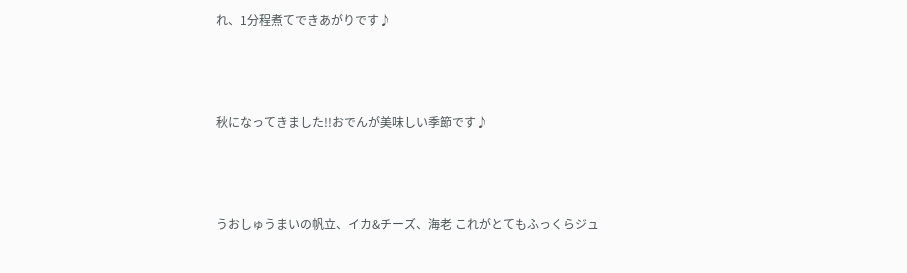れ、1分程煮てできあがりです♪



秋になってきました!!おでんが美味しい季節です♪



うおしゅうまいの帆立、イカ&チーズ、海老 これがとてもふっくらジュ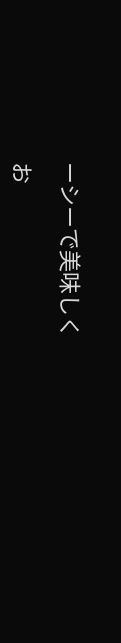ーシーで美味しく

お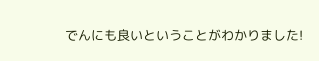でんにも良いということがわかりました!